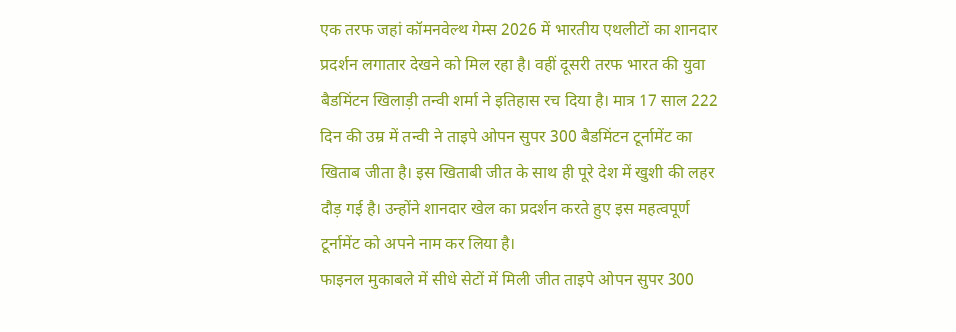एक तरफ जहां कॉमनवेल्थ गेम्स 2026 में भारतीय एथलीटों का शानदार प्रदर्शन लगातार देखने को मिल रहा है। वहीं दूसरी तरफ भारत की युवा बैडमिंटन खिलाड़ी तन्वी शर्मा ने इतिहास रच दिया है। मात्र 17 साल 222 दिन की उम्र में तन्वी ने ताइपे ओपन सुपर 300 बैडमिंटन टूर्नामेंट का खिताब जीता है। इस खिताबी जीत के साथ ही पूरे देश में खुशी की लहर दौड़ गई है। उन्होंने शानदार खेल का प्रदर्शन करते हुए इस महत्वपूर्ण टूर्नामेंट को अपने नाम कर लिया है।
फाइनल मुकाबले में सीधे सेटों में मिली जीत ताइपे ओपन सुपर 300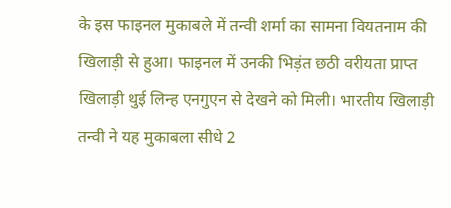के इस फाइनल मुकाबले में तन्वी शर्मा का सामना वियतनाम की खिलाड़ी से हुआ। फाइनल में उनकी भिड़ंत छठी वरीयता प्राप्त खिलाड़ी थुई लिन्ह एनगुएन से देखने को मिली। भारतीय खिलाड़ी तन्वी ने यह मुकाबला सीधे 2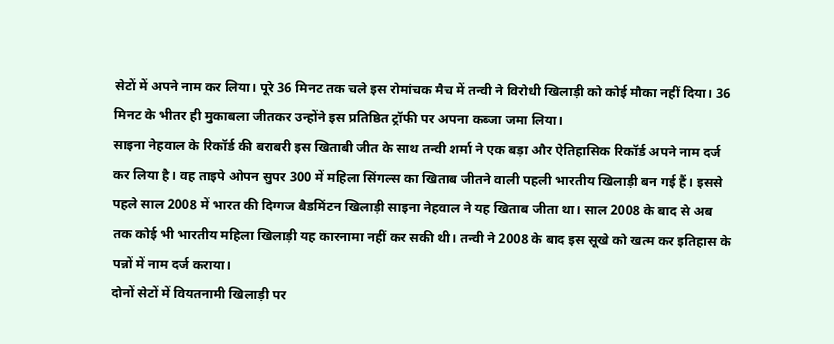सेटों में अपने नाम कर लिया। पूरे 36 मिनट तक चले इस रोमांचक मैच में तन्वी ने विरोधी खिलाड़ी को कोई मौका नहीं दिया। 36 मिनट के भीतर ही मुकाबला जीतकर उन्होंने इस प्रतिष्ठित ट्रॉफी पर अपना कब्जा जमा लिया।
साइना नेहवाल के रिकॉर्ड की बराबरी इस खिताबी जीत के साथ तन्वी शर्मा ने एक बड़ा और ऐतिहासिक रिकॉर्ड अपने नाम दर्ज कर लिया है। वह ताइपे ओपन सुपर 300 में महिला सिंगल्स का खिताब जीतने वाली पहली भारतीय खिलाड़ी बन गई हैं। इससे पहले साल 2008 में भारत की दिग्गज बैडमिंटन खिलाड़ी साइना नेहवाल ने यह खिताब जीता था। साल 2008 के बाद से अब तक कोई भी भारतीय महिला खिलाड़ी यह कारनामा नहीं कर सकी थी। तन्वी ने 2008 के बाद इस सूखे को खत्म कर इतिहास के पन्नों में नाम दर्ज कराया।
दोनों सेटों में वियतनामी खिलाड़ी पर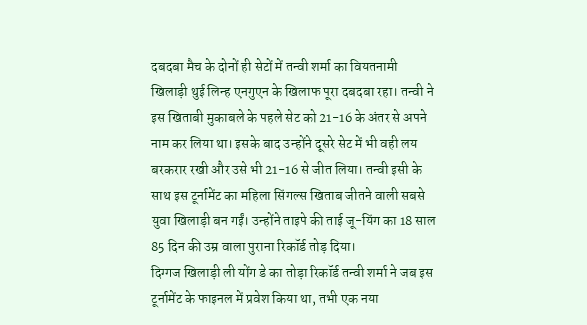दबदबा मैच के दोनों ही सेटों में तन्वी शर्मा का वियतनामी खिलाड़ी थुई लिन्ह एनगुएन के खिलाफ पूरा दबदबा रहा। तन्वी ने इस खिताबी मुकाबले के पहले सेट को 21-16 के अंतर से अपने नाम कर लिया था। इसके बाद उन्होंने दूसरे सेट में भी वही लय बरकरार रखी और उसे भी 21-16 से जीत लिया। तन्वी इसी के साथ इस टूर्नामेंट का महिला सिंगल्स खिताब जीतने वाली सबसे युवा खिलाड़ी बन गईं। उन्होंने ताइपे की ताई जू-यिंग का 18 साल 85 दिन की उम्र वाला पुराना रिकॉर्ड तोड़ दिया।
दिग्गज खिलाड़ी ली योंग डे का तोड़ा रिकॉर्ड तन्वी शर्मा ने जब इस टूर्नामेंट के फाइनल में प्रवेश किया था, तभी एक नया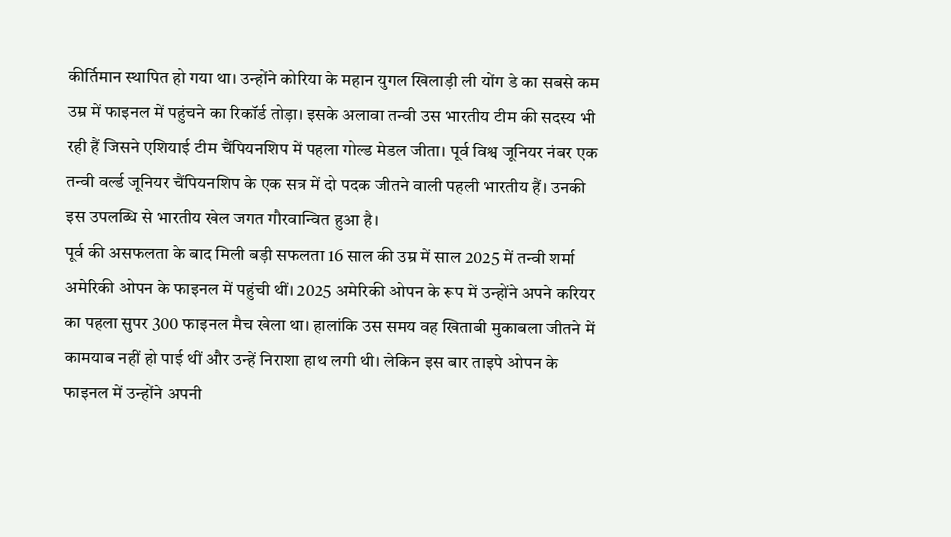कीर्तिमान स्थापित हो गया था। उन्होंने कोरिया के महान युगल खिलाड़ी ली योंग डे का सबसे कम उम्र में फाइनल में पहुंचने का रिकॉर्ड तोड़ा। इसके अलावा तन्वी उस भारतीय टीम की सदस्य भी रही हैं जिसने एशियाई टीम चैंपियनशिप में पहला गोल्ड मेडल जीता। पूर्व विश्व जूनियर नंबर एक तन्वी वर्ल्ड जूनियर चैंपियनशिप के एक सत्र में दो पदक जीतने वाली पहली भारतीय हैं। उनकी इस उपलब्धि से भारतीय खेल जगत गौरवान्वित हुआ है।
पूर्व की असफलता के बाद मिली बड़ी सफलता 16 साल की उम्र में साल 2025 में तन्वी शर्मा अमेरिकी ओपन के फाइनल में पहुंची थीं। 2025 अमेरिकी ओपन के रूप में उन्होंने अपने करियर का पहला सुपर 300 फाइनल मैच खेला था। हालांकि उस समय वह खिताबी मुकाबला जीतने में कामयाब नहीं हो पाई थीं और उन्हें निराशा हाथ लगी थी। लेकिन इस बार ताइपे ओपन के फाइनल में उन्होंने अपनी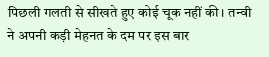पिछली गलती से सीखते हुए कोई चूक नहीं की। तन्वी ने अपनी कड़ी मेहनत के दम पर इस बार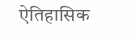ऐतिहासिक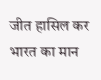जीत हासिल कर भारत का मान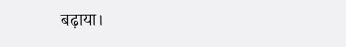बढ़ाया।